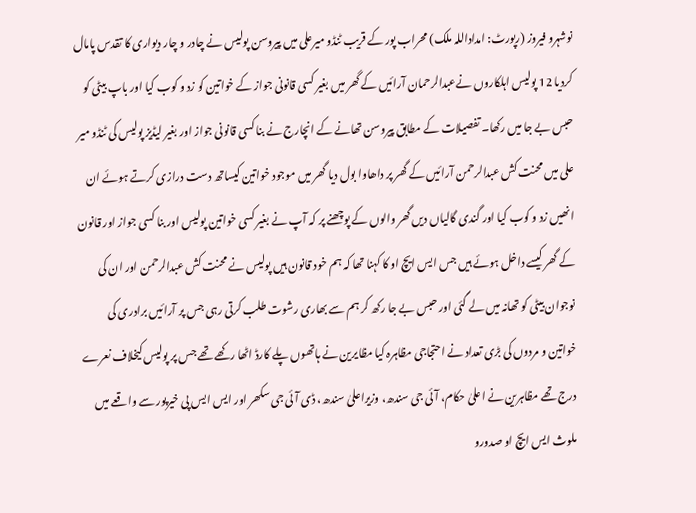نوشہرو فیروز (رپورٹ: امداداللہ ملک) محراب پور کے قریب ٹنڈو میرعلی میں پيروسن پولیس نے چادر و چار دیواری کا تقدس پامال کردیا 12 پولیس اہلکاروں نےعبدالرحمان آرائیں کے گھر میں بغیر کسی قانونی جواز کے خواتین کو زد و کوب کیا اور باپ بیٹی کو حبس بے جا میں رکھا۔ تفصیلات کے مطابق پیروسن تھانے کے انچارج نے بنا کسی قانونی جواز اور بغیر لیڈیز پولیس کی ٹنڈو میر علی میں محنت کش عبدالرحمن آرائیں کے گھر پر داھاوا بول دیا گھر میں موجود خواتین کیساتھ دست درازی کرتے ہوئے ان انھیں زد و کوب کیا اور گندی گالیاں دیں گھر والوں کے پوچھنے پر کہ آپ نے بغیر کسی خواتین پولیس اور بنا کسی جواز اور قانون کے گھر کیسے داخل ہوئے ہیں جس ایس ایچ او کا کہنا تھا کہ ہم خود قانون ہیں پولیس نے محنت کش عبدالرحمن اور ان کی نوجوان بیٹی کو تھانہ میں لے گئی اور حبس بے جا رکھ کر ہم سے بھاری رشوت طلب کرتی رہی جس پر آرائیں برادری کی خواتین و مردوں کی بڑی تعداد نے احتجاجی مظاہرہ کیا مظایرین نے ہاتھوں پلے کارڈ اٹھا رکھے تھے جس پر پولیس کیخلاف نعرے درج تھے مظاہرین نے اعلیٰ حکام، آئی جی سندھ، وزیراعلیٰ سندھ، ڈی آئی جی سکھر اور ایس ایس پی خیرپور سے واقعے میں ملوث ایس ایچ او صدورو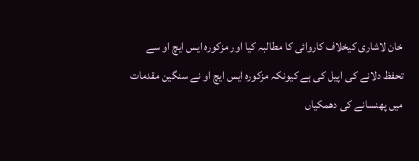خان لاشاری کیخلاف کاروائی کا مطالبہ کیا اور مزکورہ ایس ایچ او سے تحفظ دلانے کی اپیل کی ہے کیونکہ مزکورہ ایس ایچ او نے سنگین مقدمات میں پھنسانے کی دھمکیاں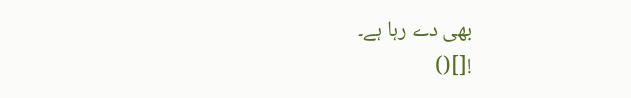بھی دے رہا ہے۔
![]()